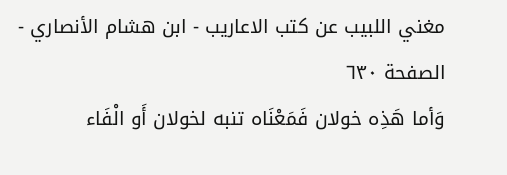مغني اللبيب عن كتب الاعاريب - ابن هشام الأنصاري - الصفحة ٦٣٠
وَأما هَذِه خولان فَمَعْنَاه تنبه لخولان أَو الْفَاء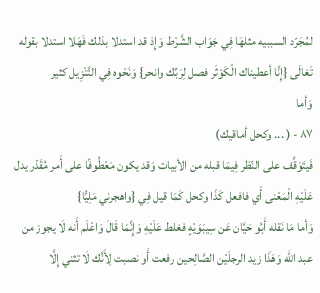لمُجَرّد السببيه مثلهَا فِي جَوَاب الشَّرْط وَإِذ قد استدلا بذلك فَهَلا استدلا بقوله تَعَالَى {إِنَّا أعطيناك الْكَوْثَر فصل لِرَبِّك وانحر} وَنَحْوه فِي التَّنْزِيل كثير
وَأما
٨٧ - ( ... وكحل أماقيك)
فَيتَوَقَّف على النّظر فِيمَا قبله من الأبيات وَقد يكون مَعْطُوفًا على أَمر مُقَدّر يدل عَلَيْهِ الْمَعْنى أَي فافعل كَذَا وكحل كَمَا قيل فِي {واهجرني مَلِيًّا}
وَأما مَا نَقله أَبُو حَيَّان عَن سِيبَوَيْهٍ فغلط عَلَيْهِ وَإِنَّمَا قَالَ وَاعْلَم أَنه لَا يجوز من عبد الله وَهَذَا زيد الرجلَيْن الصَّالِحين رفعت أَو نصبت لِأَنَّك لَا تثني إِلَّا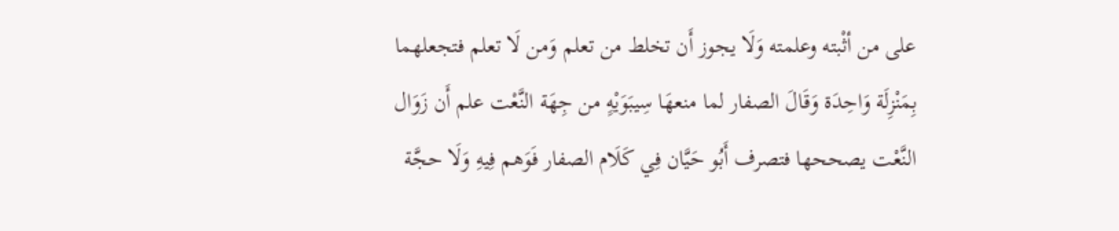على من أثْبته وعلمته وَلَا يجوز أَن تخلط من تعلم وَمن لَا تعلم فتجعلهما بِمَنْزِلَة وَاحِدَة وَقَالَ الصفار لما منعهَا سِيبَوَيْهٍ من جِهَة النَّعْت علم أَن زَوَال النَّعْت يصححها فتصرف أَبُو حَيَّان فِي كَلَام الصفار فَوَهم فِيهِ وَلَا حجَّة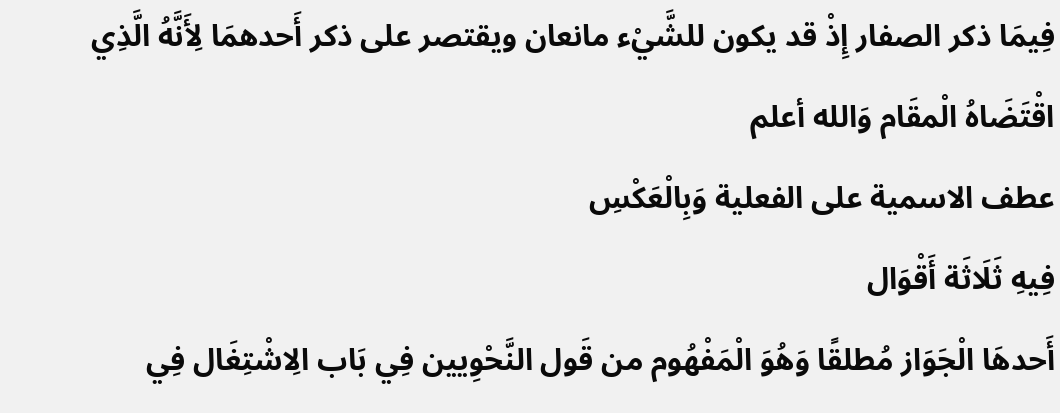فِيمَا ذكر الصفار إِذْ قد يكون للشَّيْء مانعان ويقتصر على ذكر أَحدهمَا لِأَنَّهُ الَّذِي اقْتَضَاهُ الْمقَام وَالله أعلم
عطف الاسمية على الفعلية وَبِالْعَكْسِ
فِيهِ ثَلَاثَة أَقْوَال
أَحدهَا الْجَوَاز مُطلقًا وَهُوَ الْمَفْهُوم من قَول النَّحْوِيين فِي بَاب الِاشْتِغَال فِي